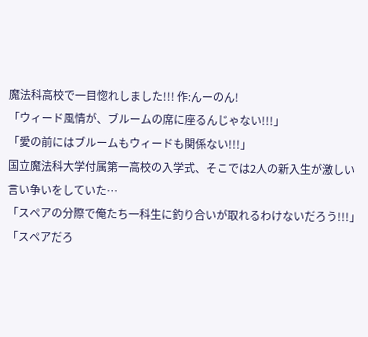魔法科高校で一目惚れしました!!! 作:んーのん!
「ウィード風情が、ブルームの席に座るんじゃない!!!」
「愛の前にはブルームもウィードも関係ない!!!」
国立魔法科大学付属第一高校の入学式、そこでは2人の新入生が激しい言い争いをしていた…
「スペアの分際で俺たち一科生に釣り合いが取れるわけないだろう!!!」
「スペアだろ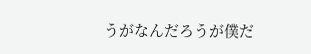うがなんだろうが僕だ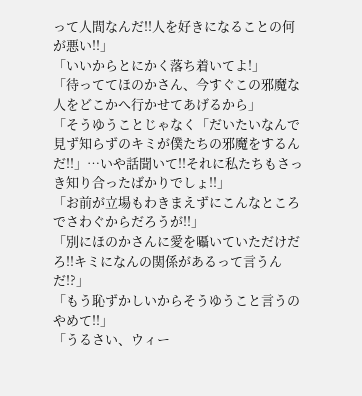って人間なんだ!!人を好きになることの何が悪い!!」
「いいからとにかく落ち着いてよ!」
「待っててほのかさん、今すぐこの邪魔な人をどこかへ行かせてあげるから」
「そうゆうことじゃなく「だいたいなんで見ず知らずのキミが僕たちの邪魔をするんだ!!」…いや話聞いて!!それに私たちもさっき知り合ったばかりでしょ!!」
「お前が立場もわきまえずにこんなところでさわぐからだろうが!!」
「別にほのかさんに愛を囁いていただけだろ!!キミになんの関係があるって言うんだ!?」
「もう恥ずかしいからそうゆうこと言うのやめて!!」
「うるさい、ウィー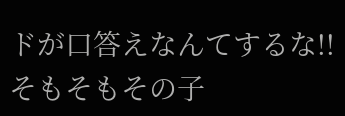ドが口答えなんてするな!!そもそもその子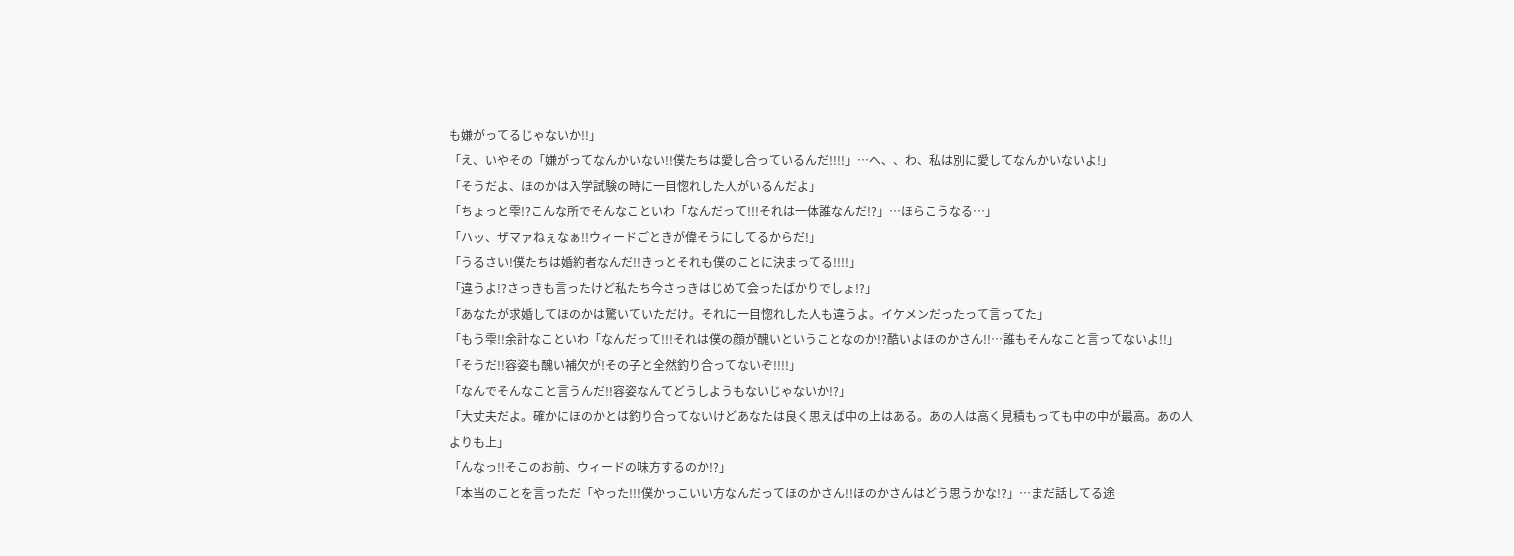も嫌がってるじゃないか!!」
「え、いやその「嫌がってなんかいない!!僕たちは愛し合っているんだ!!!!」…へ、、わ、私は別に愛してなんかいないよ!」
「そうだよ、ほのかは入学試験の時に一目惚れした人がいるんだよ」
「ちょっと雫!?こんな所でそんなこといわ「なんだって!!!それは一体誰なんだ!?」…ほらこうなる…」
「ハッ、ザマァねぇなぁ!!ウィードごときが偉そうにしてるからだ!」
「うるさい!僕たちは婚約者なんだ!!きっとそれも僕のことに決まってる!!!!」
「違うよ!?さっきも言ったけど私たち今さっきはじめて会ったばかりでしょ!?」
「あなたが求婚してほのかは驚いていただけ。それに一目惚れした人も違うよ。イケメンだったって言ってた」
「もう雫!!余計なこといわ「なんだって!!!それは僕の顔が醜いということなのか!?酷いよほのかさん!!…誰もそんなこと言ってないよ!!」
「そうだ!!容姿も醜い補欠が!その子と全然釣り合ってないぞ!!!!」
「なんでそんなこと言うんだ!!容姿なんてどうしようもないじゃないか!?」
「大丈夫だよ。確かにほのかとは釣り合ってないけどあなたは良く思えば中の上はある。あの人は高く見積もっても中の中が最高。あの人よりも上」
「んなっ!!そこのお前、ウィードの味方するのか!?」
「本当のことを言っただ「やった!!!僕かっこいい方なんだってほのかさん!!ほのかさんはどう思うかな!?」…まだ話してる途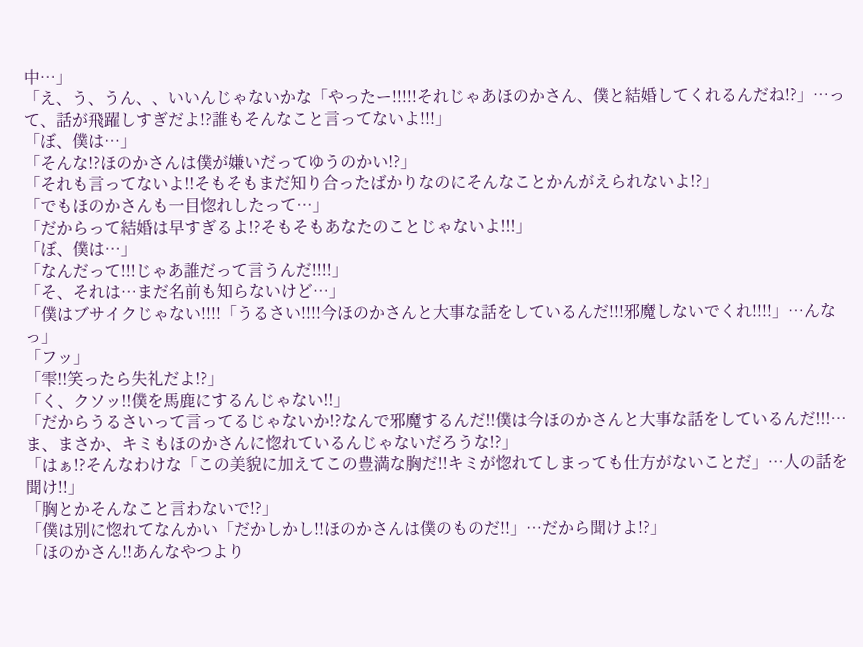中…」
「え、う、うん、、いいんじゃないかな「やったー!!!!!それじゃあほのかさん、僕と結婚してくれるんだね!?」…って、話が飛躍しすぎだよ!?誰もそんなこと言ってないよ!!!」
「ぼ、僕は…」
「そんな!?ほのかさんは僕が嫌いだってゆうのかい!?」
「それも言ってないよ!!そもそもまだ知り合ったばかりなのにそんなことかんがえられないよ!?」
「でもほのかさんも一目惚れしたって…」
「だからって結婚は早すぎるよ!?そもそもあなたのことじゃないよ!!!」
「ぼ、僕は…」
「なんだって!!!じゃあ誰だって言うんだ!!!!」
「そ、それは…まだ名前も知らないけど…」
「僕はブサイクじゃない!!!!「うるさい!!!!今ほのかさんと大事な話をしているんだ!!!邪魔しないでくれ!!!!」…んなっ」
「フッ」
「雫!!笑ったら失礼だよ!?」
「く、クソッ!!僕を馬鹿にするんじゃない!!」
「だからうるさいって言ってるじゃないか!?なんで邪魔するんだ!!僕は今ほのかさんと大事な話をしているんだ!!!…ま、まさか、キミもほのかさんに惚れているんじゃないだろうな!?」
「はぁ!?そんなわけな「この美貌に加えてこの豊満な胸だ!!キミが惚れてしまっても仕方がないことだ」…人の話を聞け!!」
「胸とかそんなこと言わないで!?」
「僕は別に惚れてなんかい「だかしかし!!ほのかさんは僕のものだ!!」…だから聞けよ!?」
「ほのかさん!!あんなやつより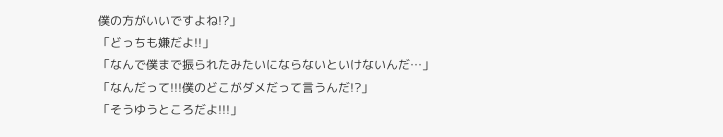僕の方がいいですよね!?」
「どっちも嫌だよ!!」
「なんで僕まで振られたみたいにならないといけないんだ…」
「なんだって!!!僕のどこがダメだって言うんだ!?」
「そうゆうところだよ!!!」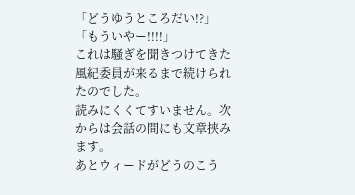「どうゆうところだい!?」
「もういやー!!!!」
これは騒ぎを聞きつけてきた風紀委員が来るまで続けられたのでした。
読みにくくてすいません。次からは会話の間にも文章挟みます。
あとウィードがどうのこう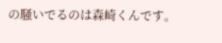の騒いでるのは森崎くんです。